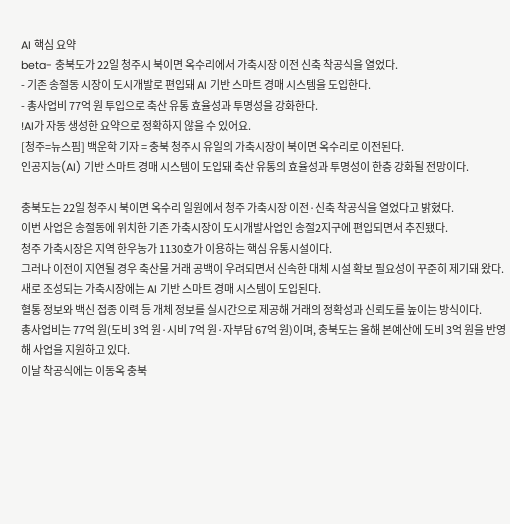AI 핵심 요약
beta- 충북도가 22일 청주시 북이면 옥수리에서 가축시장 이전 신축 착공식을 열었다.
- 기존 송절동 시장이 도시개발로 편입돼 AI 기반 스마트 경매 시스템을 도입한다.
- 총사업비 77억 원 투입으로 축산 유통 효율성과 투명성을 강화한다.
!AI가 자동 생성한 요약으로 정확하지 않을 수 있어요.
[청주=뉴스핌] 백운학 기자 = 충북 청주시 유일의 가축시장이 북이면 옥수리로 이전된다.
인공지능(AI) 기반 스마트 경매 시스템이 도입돼 축산 유통의 효율성과 투명성이 한층 강화될 전망이다.

충북도는 22일 청주시 북이면 옥수리 일원에서 청주 가축시장 이전·신축 착공식을 열었다고 밝혔다.
이번 사업은 송절동에 위치한 기존 가축시장이 도시개발사업인 송절2지구에 편입되면서 추진됐다.
청주 가축시장은 지역 한우농가 1130호가 이용하는 핵심 유통시설이다.
그러나 이전이 지연될 경우 축산물 거래 공백이 우려되면서 신속한 대체 시설 확보 필요성이 꾸준히 제기돼 왔다.
새로 조성되는 가축시장에는 AI 기반 스마트 경매 시스템이 도입된다.
혈통 정보와 백신 접종 이력 등 개체 정보를 실시간으로 제공해 거래의 정확성과 신뢰도를 높이는 방식이다.
총사업비는 77억 원(도비 3억 원·시비 7억 원·자부담 67억 원)이며, 충북도는 올해 본예산에 도비 3억 원을 반영해 사업을 지원하고 있다.
이날 착공식에는 이동옥 충북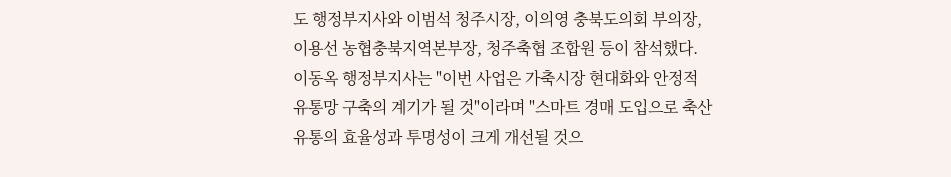도 행정부지사와 이범석 청주시장, 이의영 충북도의회 부의장, 이용선 농협충북지역본부장, 청주축협 조합원 등이 참석했다.
이동옥 행정부지사는 "이번 사업은 가축시장 현대화와 안정적 유통망 구축의 계기가 될 것"이라며 "스마트 경매 도입으로 축산 유통의 효율성과 투명성이 크게 개선될 것으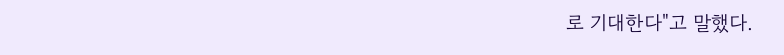로 기대한다"고 말했다.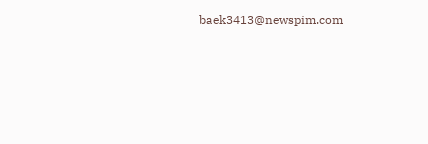baek3413@newspim.com